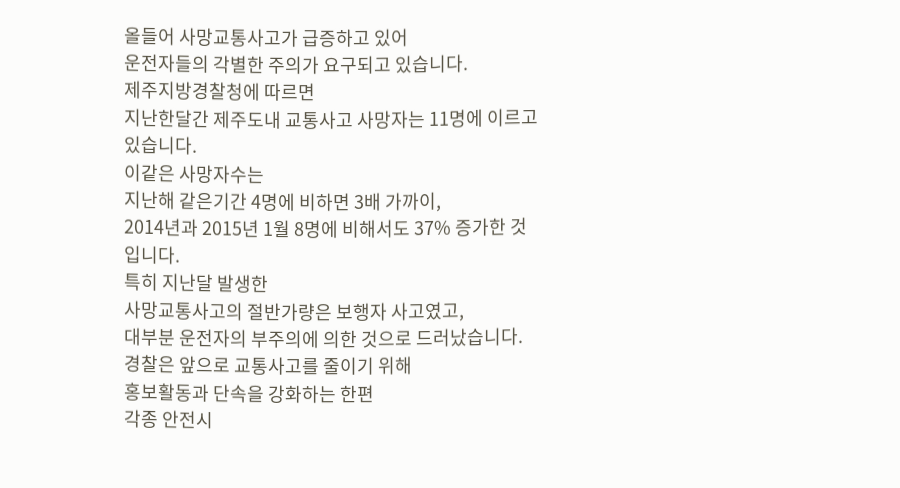올들어 사망교통사고가 급증하고 있어
운전자들의 각별한 주의가 요구되고 있습니다.
제주지방경찰청에 따르면
지난한달간 제주도내 교통사고 사망자는 11명에 이르고 있습니다.
이같은 사망자수는
지난해 같은기간 4명에 비하면 3배 가까이,
2014년과 2015년 1월 8명에 비해서도 37% 증가한 것입니다.
특히 지난달 발생한
사망교통사고의 절반가량은 보행자 사고였고,
대부분 운전자의 부주의에 의한 것으로 드러났습니다.
경찰은 앞으로 교통사고를 줄이기 위해
홍보활동과 단속을 강화하는 한편
각종 안전시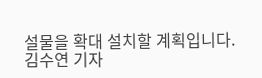설물을 확대 설치할 계획입니다.
김수연 기자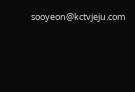sooyeon@kctvjeju.com